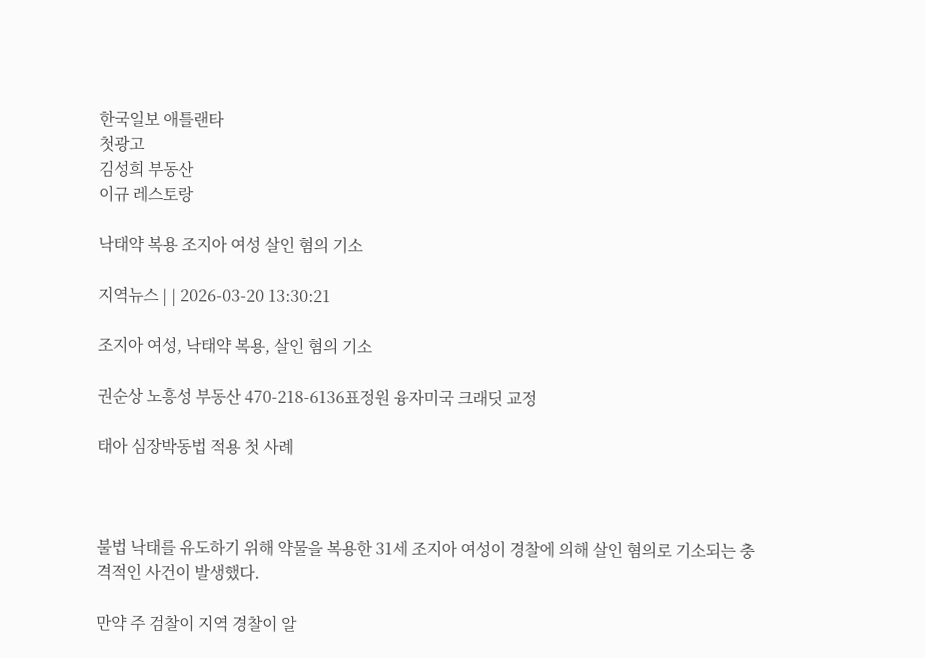한국일보 애틀랜타
첫광고
김성희 부동산
이규 레스토랑

낙태약 복용 조지아 여성 살인 혐의 기소

지역뉴스 | | 2026-03-20 13:30:21

조지아 여성, 낙태약 복용, 살인 혐의 기소

권순상 노흥성 부동산 470-218-6136표정원 융자미국 크래딧 교정

태아 심장박동법 적용 첫 사례



불법 낙태를 유도하기 위해 약물을 복용한 31세 조지아 여성이 경찰에 의해 살인 혐의로 기소되는 충격적인 사건이 발생했다.

만약 주 검찰이 지역 경찰이 알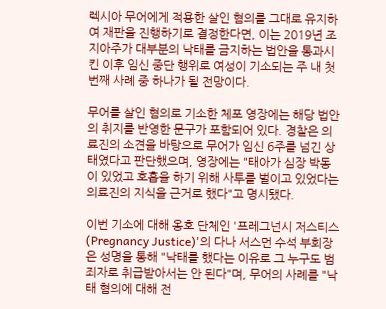렉시아 무어에게 적용한 살인 혐의를 그대로 유지하여 재판을 진행하기로 결정한다면, 이는 2019년 조지아주가 대부분의 낙태를 금지하는 법안을 통과시킨 이후 임신 중단 행위로 여성이 기소되는 주 내 첫 번째 사례 중 하나가 될 전망이다.

무어를 살인 혐의로 기소한 체포 영장에는 해당 법안의 취지를 반영한 문구가 포함되어 있다. 경찰은 의료진의 소견을 바탕으로 무어가 임신 6주를 넘긴 상태였다고 판단했으며, 영장에는 "태아가 심장 박동이 있었고 호흡을 하기 위해 사투를 벌이고 있었다는 의료진의 지식을 근거로 했다"고 명시됐다.

이번 기소에 대해 옹호 단체인 '프레그넌시 저스티스(Pregnancy Justice)'의 다나 서스먼 수석 부회장은 성명을 통해 "낙태를 했다는 이유로 그 누구도 범죄자로 취급받아서는 안 된다"며, 무어의 사례를 "낙태 혐의에 대해 전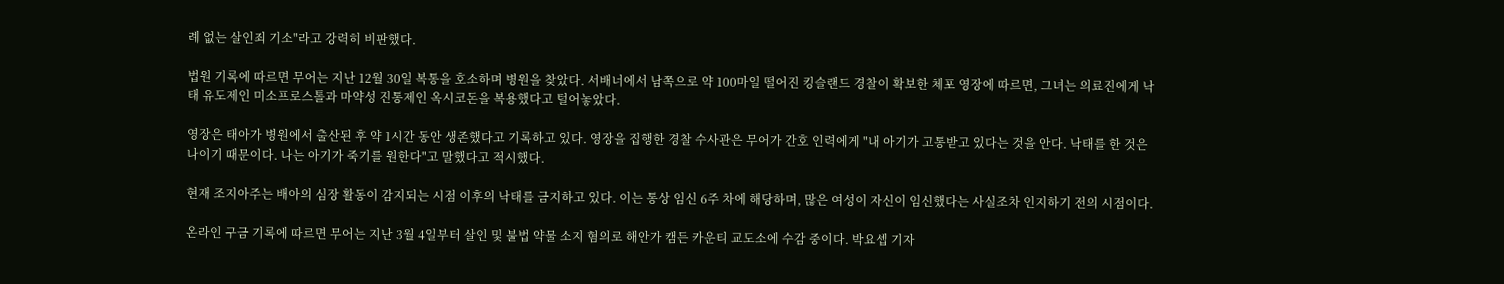례 없는 살인죄 기소"라고 강력히 비판했다.

법원 기록에 따르면 무어는 지난 12월 30일 복통을 호소하며 병원을 찾았다. 서배너에서 남쪽으로 약 100마일 떨어진 킹슬랜드 경찰이 확보한 체포 영장에 따르면, 그녀는 의료진에게 낙태 유도제인 미소프로스톨과 마약성 진통제인 옥시코돈을 복용했다고 털어놓았다.

영장은 태아가 병원에서 출산된 후 약 1시간 동안 생존했다고 기록하고 있다. 영장을 집행한 경찰 수사관은 무어가 간호 인력에게 "내 아기가 고통받고 있다는 것을 안다. 낙태를 한 것은 나이기 때문이다. 나는 아기가 죽기를 원한다"고 말했다고 적시했다.

현재 조지아주는 배아의 심장 활동이 감지되는 시점 이후의 낙태를 금지하고 있다. 이는 통상 임신 6주 차에 해당하며, 많은 여성이 자신이 임신했다는 사실조차 인지하기 전의 시점이다.

온라인 구금 기록에 따르면 무어는 지난 3월 4일부터 살인 및 불법 약물 소지 혐의로 해안가 캠든 카운티 교도소에 수감 중이다. 박요셉 기자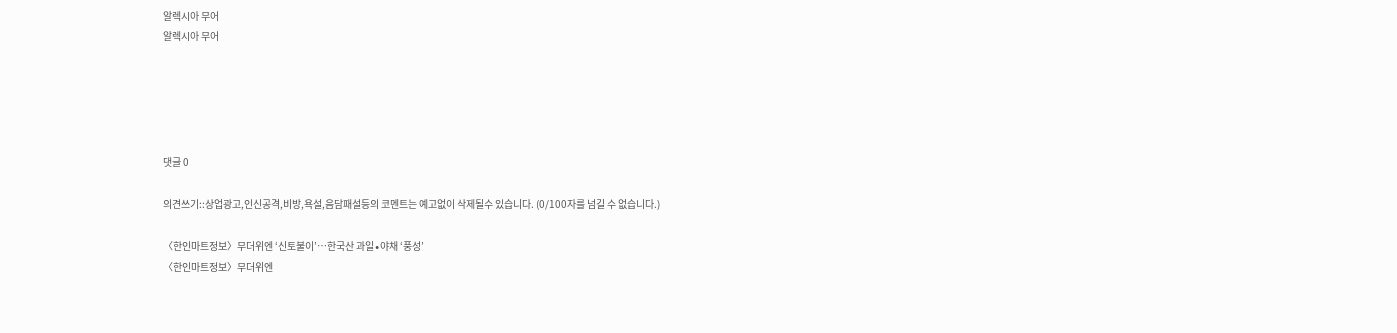알렉시아 무어
알렉시아 무어





댓글 0

의견쓰기::상업광고,인신공격,비방,욕설,음담패설등의 코멘트는 예고없이 삭제될수 있습니다. (0/100자를 넘길 수 없습니다.)

〈한인마트정보〉무더위엔 ‘신토불이’…한국산 과일∙야채 ‘풍성’
〈한인마트정보〉무더위엔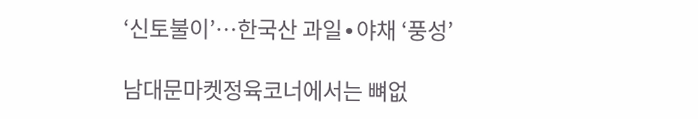‘신토불이’…한국산 과일∙야채 ‘풍성’

남대문마켓정육코너에서는 뼈없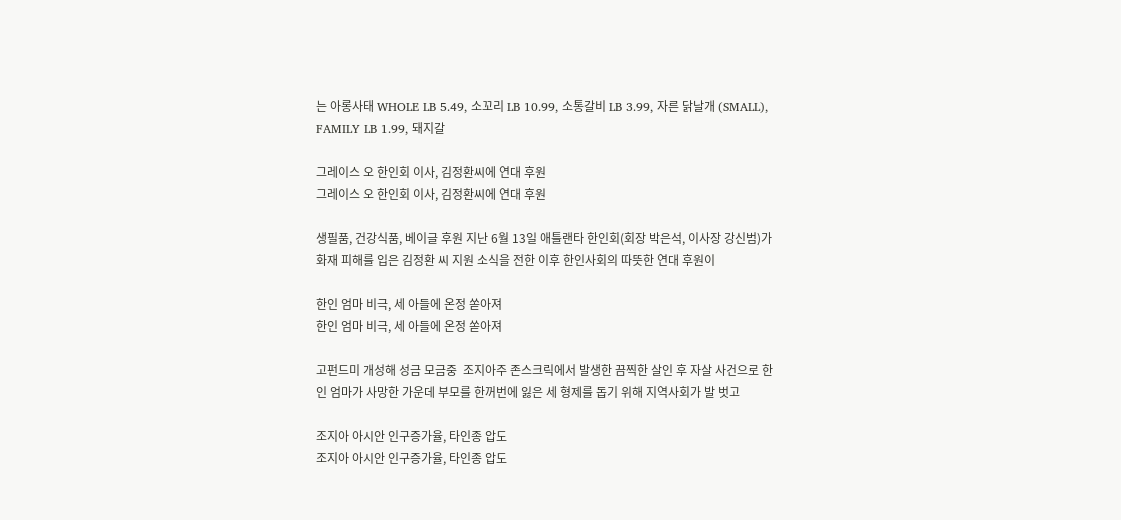는 아롱사태 WHOLE LB 5.49, 소꼬리 LB 10.99, 소통갈비 LB 3.99, 자른 닭날개 (SMALL), FAMILY LB 1.99, 돼지갈

그레이스 오 한인회 이사, 김정환씨에 연대 후원
그레이스 오 한인회 이사, 김정환씨에 연대 후원

생필품, 건강식품, 베이글 후원 지난 6월 13일 애틀랜타 한인회(회장 박은석, 이사장 강신범)가 화재 피해를 입은 김정환 씨 지원 소식을 전한 이후 한인사회의 따뜻한 연대 후원이

한인 엄마 비극, 세 아들에 온정 쏟아져
한인 엄마 비극, 세 아들에 온정 쏟아져

고펀드미 개성해 성금 모금중  조지아주 존스크릭에서 발생한 끔찍한 살인 후 자살 사건으로 한인 엄마가 사망한 가운데 부모를 한꺼번에 잃은 세 형제를 돕기 위해 지역사회가 발 벗고

조지아 아시안 인구증가율, 타인종 압도
조지아 아시안 인구증가율, 타인종 압도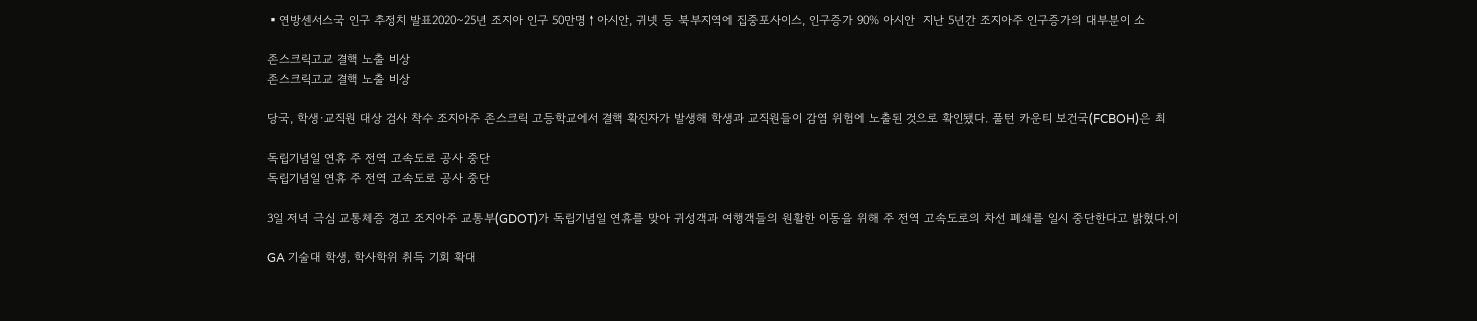▪연방센서스국 인구 추정치 발표2020~25년 조지아 인구 50만명↑아시안, 귀넷 등 북부지역에 집중포사이스, 인구증가 90% 아시안  지난 5년간 조지아주 인구증가의 대부분이 소

존스크릭고교 결핵 노출 비상
존스크릭고교 결핵 노출 비상

당국, 학생·교직원 대상 검사 착수 조지아주 존스크릭 고등학교에서 결핵 확진자가 발생해 학생과 교직원들이 감염 위험에 노출된 것으로 확인됐다. 풀턴 카운티 보건국(FCBOH)은 최

독립기념일 연휴 주 전역 고속도로 공사 중단
독립기념일 연휴 주 전역 고속도로 공사 중단

3일 저녁 극심 교통체증 경고 조지아주 교통부(GDOT)가 독립기념일 연휴를 맞아 귀성객과 여행객들의 원활한 이동을 위해 주 전역 고속도로의 차선 폐쇄를 일시 중단한다고 밝혔다.이

GA 기술대 학생, 학사학위 취득 기회 확대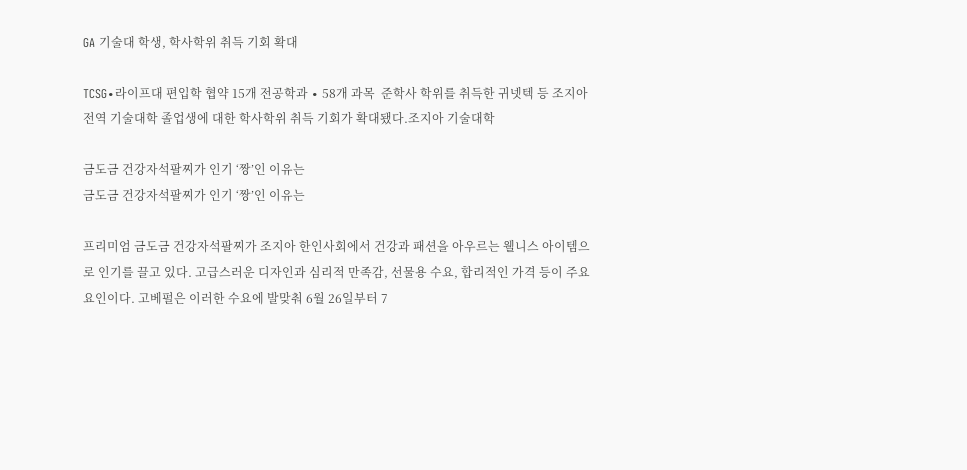GA 기술대 학생, 학사학위 취득 기회 확대

TCSG∙라이프대 편입학 협약 15개 전공학과 ∙ 58개 과목  준학사 학위를 취득한 귀넷텍 등 조지아 전역 기술대학 졸업생에 대한 학사학위 취득 기회가 확대됐다.조지아 기술대학

금도금 건강자석팔찌가 인기 ‘짱’인 이유는
금도금 건강자석팔찌가 인기 ‘짱’인 이유는

프리미엄 금도금 건강자석팔찌가 조지아 한인사회에서 건강과 패션을 아우르는 웰니스 아이템으로 인기를 끌고 있다. 고급스러운 디자인과 심리적 만족감, 선물용 수요, 합리적인 가격 등이 주요 요인이다. 고베펄은 이러한 수요에 발맞춰 6월 26일부터 7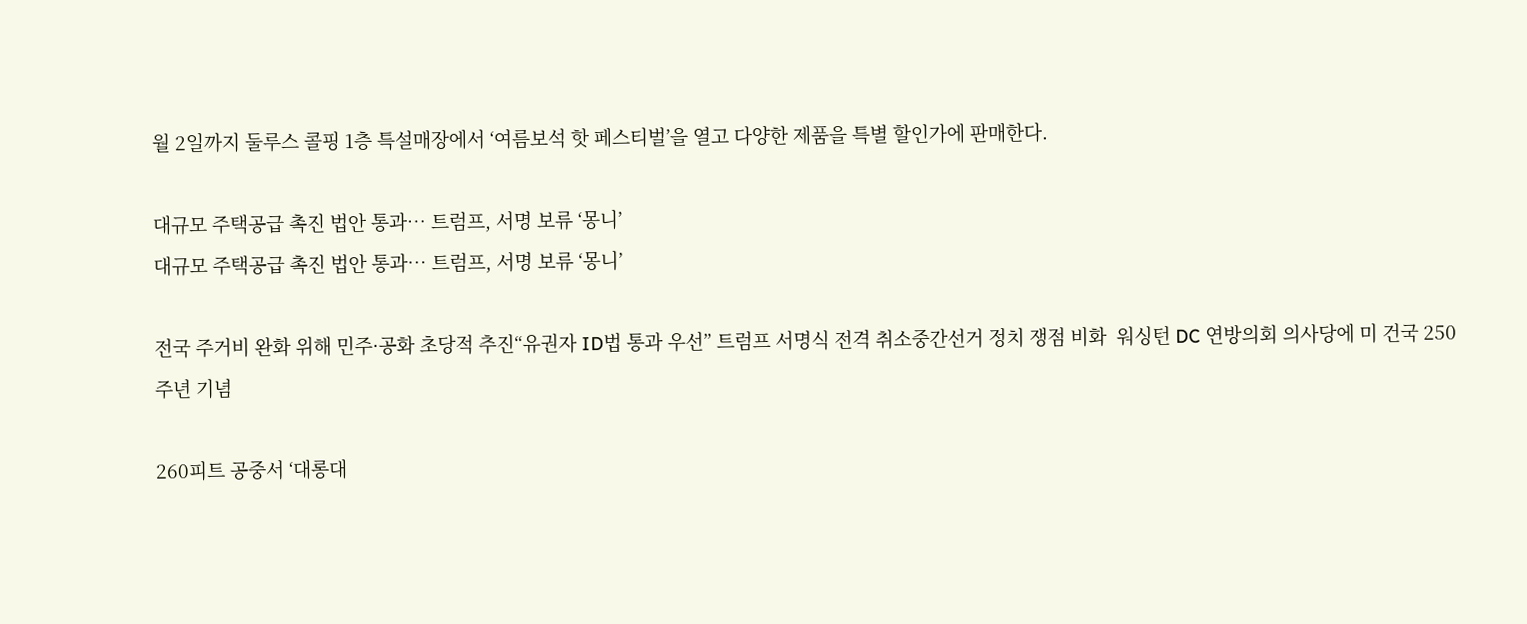월 2일까지 둘루스 콜핑 1층 특설매장에서 ‘여름보석 핫 페스티벌’을 열고 다양한 제품을 특별 할인가에 판매한다.

대규모 주택공급 촉진 법안 통과… 트럼프, 서명 보류 ‘몽니’
대규모 주택공급 촉진 법안 통과… 트럼프, 서명 보류 ‘몽니’

전국 주거비 완화 위해 민주·공화 초당적 추진“유권자 ID법 통과 우선” 트럼프 서명식 전격 취소중간선거 정치 쟁점 비화  워싱턴 DC 연방의회 의사당에 미 건국 250주년 기념

260피트 공중서 ‘대롱대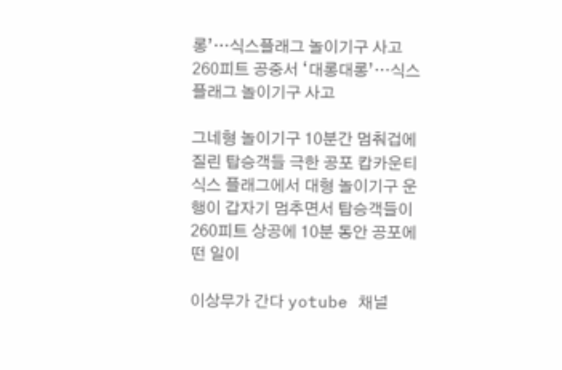롱’…식스플래그 놀이기구 사고
260피트 공중서 ‘대롱대롱’…식스플래그 놀이기구 사고

그네형 놀이기구 10분간 멈춰겁에 질린 탑승객들 극한 공포 캅카운티 식스 플래그에서 대형 놀이기구 운행이 갑자기 멈추면서 탑승객들이 260피트 상공에 10분 동안 공포에 떤 일이

이상무가 간다 yotube 채널